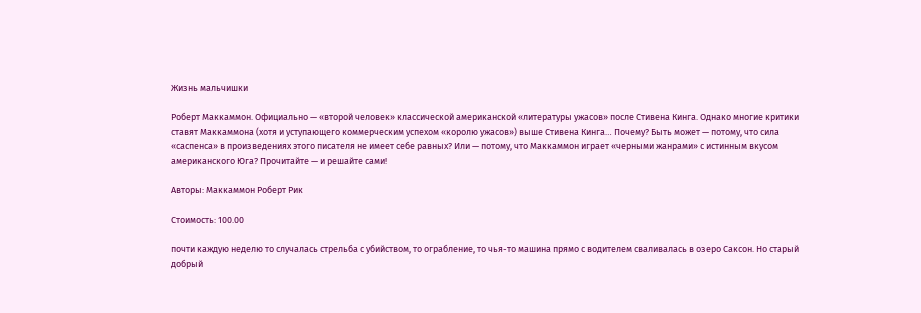Жизнь мальчишки

Роберт Маккаммон. Официально — «второй человек» классической американской «литературы ужасов» после Стивена Кинга. Однако многие критики ставят Маккаммона (хотя и уступающего коммерческим успехом «королю ужасов») выше Стивена Кинга… Почему? Быть может — потому, что сила «саспенса» в произведениях этого писателя не имеет себе равных? Или — потому, что Маккаммон играет «черными жанрами» с истинным вкусом американского Юга? Прочитайте — и решайте сами!

Авторы: Маккаммон Роберт Рик

Стоимость: 100.00

почти каждую неделю то случалась стрельба с убийством, то ограбление, то чья-то машина прямо с водителем сваливалась в озеро Саксон. Но старый добрый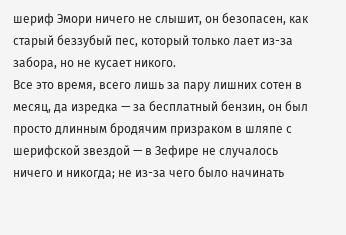шериф Эмори ничего не слышит, он безопасен, как старый беззубый пес, который только лает из-за забора, но не кусает никого.
Все это время, всего лишь за пару лишних сотен в месяц, да изредка — за бесплатный бензин, он был просто длинным бродячим призраком в шляпе с шерифской звездой — в Зефире не случалось ничего и никогда; не из-за чего было начинать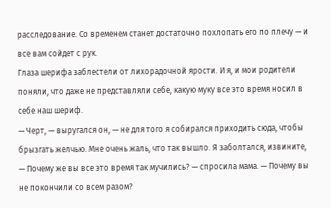расследование. Со временем станет достаточно похлопать его по плечу — и все вам сойдет с рук.
Глаза шерифа заблестели от лихорадочной ярости. И я, и мои родители поняли, что даже не представляли себе, какую муку все это время носил в себе наш шериф.
— Черт, — выругался он, — не для того я собирался приходить сюда, чтобы брызгать желчью. Мне очень жаль, что так вышло. Я заболтался, извините, — Почему же вы все это время так мучились? — спросила мама. — Почему вы не покончили со всем разом?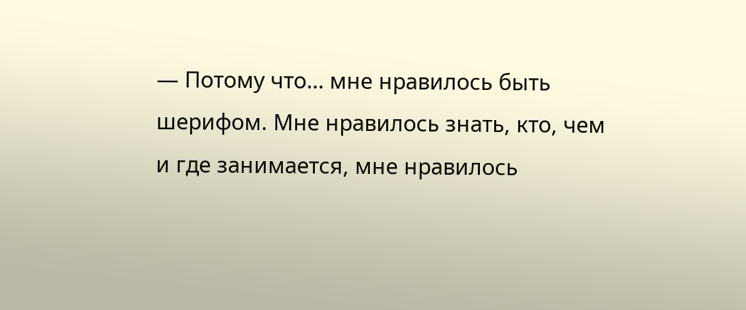— Потому что… мне нравилось быть шерифом. Мне нравилось знать, кто, чем и где занимается, мне нравилось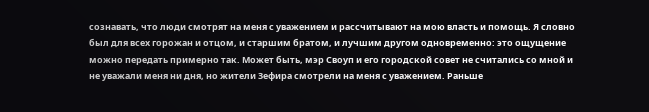сознавать, что люди смотрят на меня с уважением и рассчитывают на мою власть и помощь. Я словно был для всех горожан и отцом, и старшим братом, и лучшим другом одновременно: это ощущение можно передать примерно так. Может быть, мэр Своуп и его городской совет не считались со мной и не уважали меня ни дня, но жители Зефира смотрели на меня с уважением. Раньше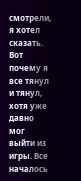смотрели, я хотел сказать. Вот почему я все тянул и тянул, хотя уже давно мог выйти из игры. Все началось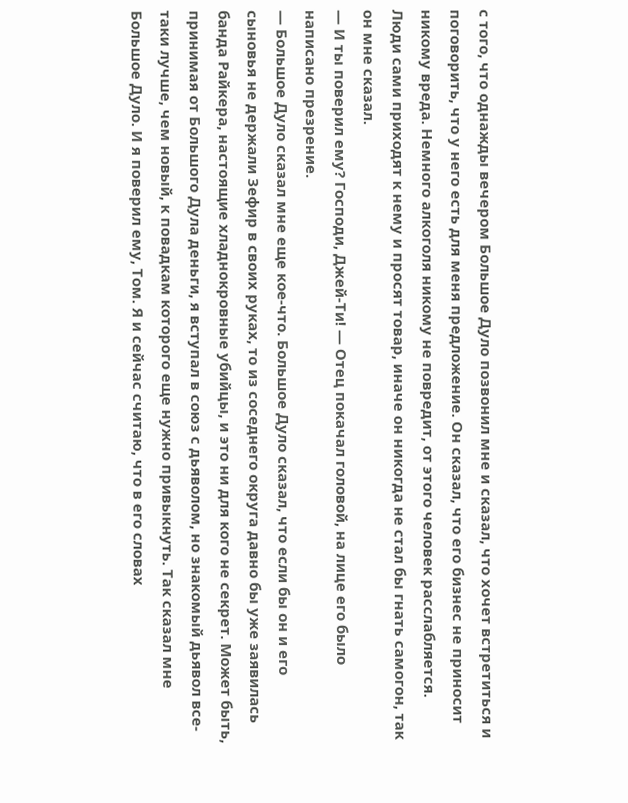с того, что однажды вечером Большое Дуло позвонил мне и сказал, что хочет встретиться и поговорить, что у него есть для меня предложение. Он сказал, что его бизнес не приносит никому вреда. Немного алкоголя никому не повредит, от этого человек расслабляется. Люди сами приходят к нему и просят товар, иначе он никогда не стал бы гнать самогон, так он мне сказал.
— И ты поверил ему? Господи, Джей-Ти! — Отец покачал головой, на лице его было написано презрение.
— Большое Дуло сказал мне еще кое-что. Большое Дуло сказал, что если бы он и его сыновья не держали Зефир в своих руках, то из соседнего округа давно бы уже заявилась банда Райкера, настоящие хладнокровные убийцы, и это ни для кого не секрет. Может быть, принимая от Большого Дула деньги, я вступал в союз с дьяволом, но знакомый дьявол все-таки лучше, чем новый, к повадкам которого еще нужно привыкнуть. Так сказал мне Большое Дуло. И я поверил ему, Том. Я и сейчас считаю, что в его словах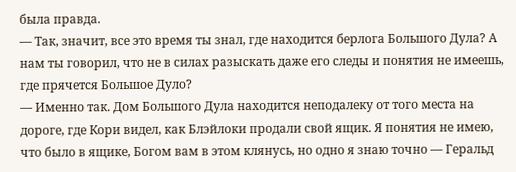была правда.
— Так, значит, все это время ты знал, где находится берлога Большого Дула? А нам ты говорил, что не в силах разыскать даже его следы и понятия не имеешь, где прячется Большое Дуло?
— Именно так. Дом Большого Дула находится неподалеку от того места на дороге, где Кори видел, как Блэйлоки продали свой ящик. Я понятия не имею, что было в ящике, Богом вам в этом клянусь, но одно я знаю точно — Геральд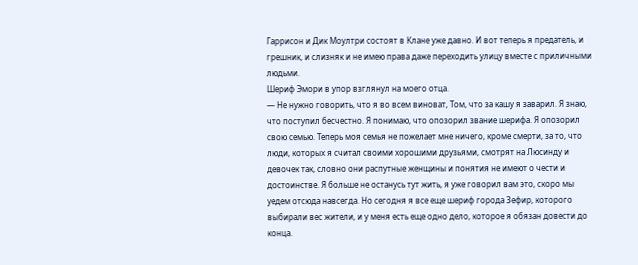Гаррисон и Дик Моултри состоят в Клане уже давно. И вот теперь я предатель, и грешник, и слизняк и не имею права даже переходить улицу вместе с приличными людьми.
Шериф Эмори в упор взглянул на моего отца.
— Не нужно говорить, что я во всем виноват, Том, что за кашу я заварил. Я знаю, что поступил бесчестно. Я понимаю, что опозорил звание шерифа. Я опозорил свою семью. Теперь моя семья не пожелает мне ничего, кроме смерти, за то, что люди, которых я считал своими хорошими друзьями, смотрят на Люсинду и девочек так, словно они распутные женщины и понятия не имеют о чести и достоинстве. Я больше не останусь тут жить, я уже говорил вам это, скоро мы уедем отсюда навсегда. Но сегодня я все еще шериф города Зефир, которого выбирали вес жители, и у меня есть еще одно дело, которое я обязан довести до конца.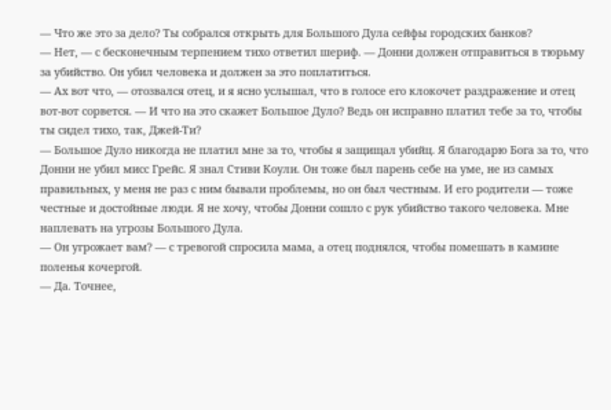— Что же это за дело? Ты собрался открыть для Большого Дула сейфы городских банков?
— Нет, — с бесконечным терпением тихо ответил шериф. — Донни должен отправиться в тюрьму за убийство. Он убил человека и должен за это поплатиться.
— Ах вот что, — отозвался отец, и я ясно услышал, что в голосе его клокочет раздражение и отец вот-вот сорвется. — И что на это скажет Большое Дуло? Ведь он исправно платил тебе за то, чтобы ты сидел тихо, так, Джей-Ти?
— Большое Дуло никогда не платил мне за то, чтобы я защищал убийц. Я благодарю Бога за то, что Донни не убил мисс Грейс. Я знал Стиви Коули. Он тоже был парень себе на уме, не из самых правильных, у меня не раз с ним бывали проблемы, но он был честным. И его родители — тоже честные и достойные люди. Я не хочу, чтобы Донни сошло с рук убийство такого человека. Мне наплевать на угрозы Большого Дула.
— Он угрожает вам? — с тревогой спросила мама, а отец поднялся, чтобы помешать в камине поленья кочергой.
— Да. Точнее,